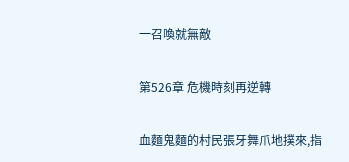一召喚就無敵

第526章 危機時刻再逆轉

血麵鬼麵的村民張牙舞爪地撲來,指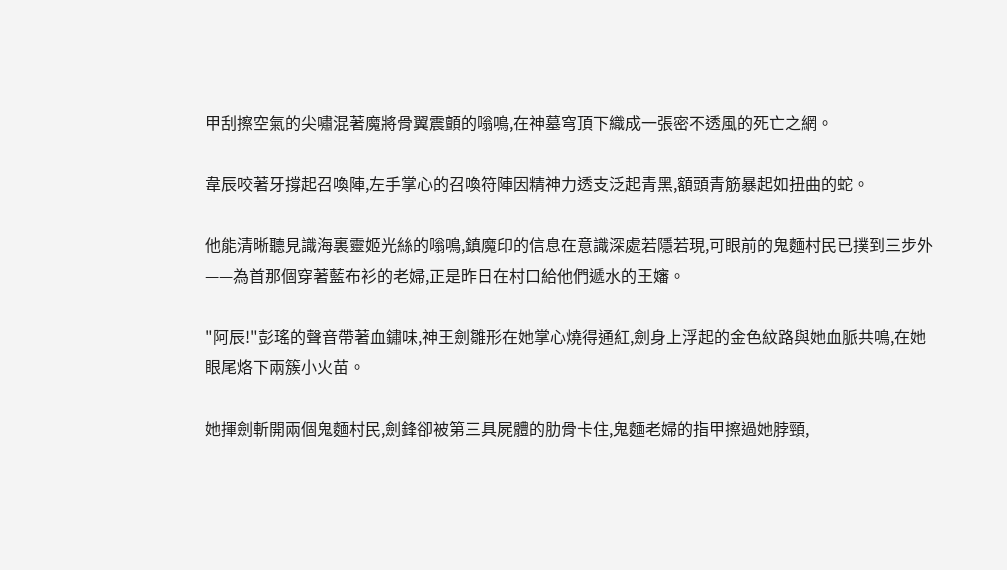甲刮擦空氣的尖嘯混著魔將骨翼震顫的嗡鳴,在神墓穹頂下織成一張密不透風的死亡之網。

韋辰咬著牙撐起召喚陣,左手掌心的召喚符陣因精神力透支泛起青黑,額頭青筋暴起如扭曲的蛇。

他能清晰聽見識海裏靈姬光絲的嗡鳴,鎮魔印的信息在意識深處若隱若現,可眼前的鬼麵村民已撲到三步外——為首那個穿著藍布衫的老婦,正是昨日在村口給他們遞水的王嬸。

"阿辰!"彭瑤的聲音帶著血鏽味,神王劍雛形在她掌心燒得通紅,劍身上浮起的金色紋路與她血脈共鳴,在她眼尾烙下兩簇小火苗。

她揮劍斬開兩個鬼麵村民,劍鋒卻被第三具屍體的肋骨卡住,鬼麵老婦的指甲擦過她脖頸,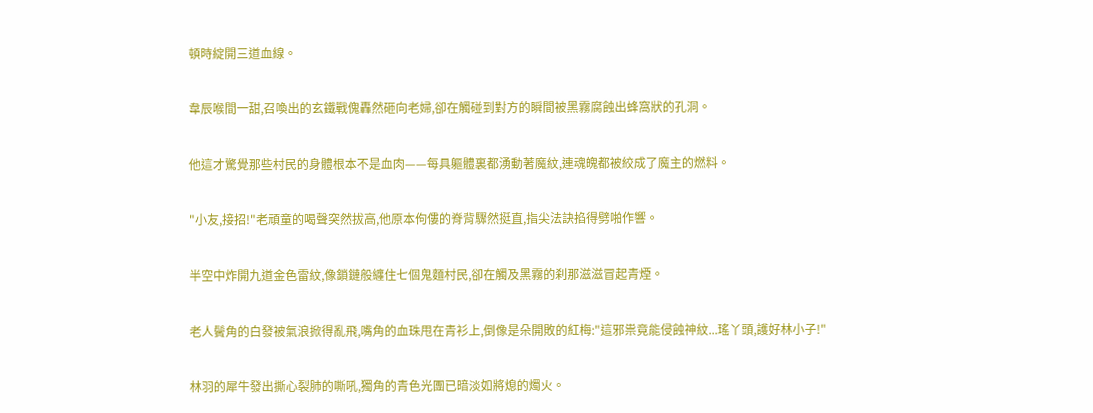頓時綻開三道血線。

韋辰喉間一甜,召喚出的玄鐵戰傀轟然砸向老婦,卻在觸碰到對方的瞬間被黑霧腐蝕出蜂窩狀的孔洞。

他這才驚覺那些村民的身體根本不是血肉——每具軀體裏都湧動著魔紋,連魂魄都被絞成了魔主的燃料。

"小友,接招!"老頑童的喝聲突然拔高,他原本佝僂的脊背驟然挺直,指尖法訣掐得劈啪作響。

半空中炸開九道金色雷紋,像鎖鏈般纏住七個鬼麵村民,卻在觸及黑霧的刹那滋滋冒起青煙。

老人鬢角的白發被氣浪掀得亂飛,嘴角的血珠甩在青衫上,倒像是朵開敗的紅梅:"這邪祟竟能侵蝕神紋...瑤丫頭,護好林小子!"

林羽的犀牛發出撕心裂肺的嘶吼,獨角的青色光團已暗淡如將熄的燭火。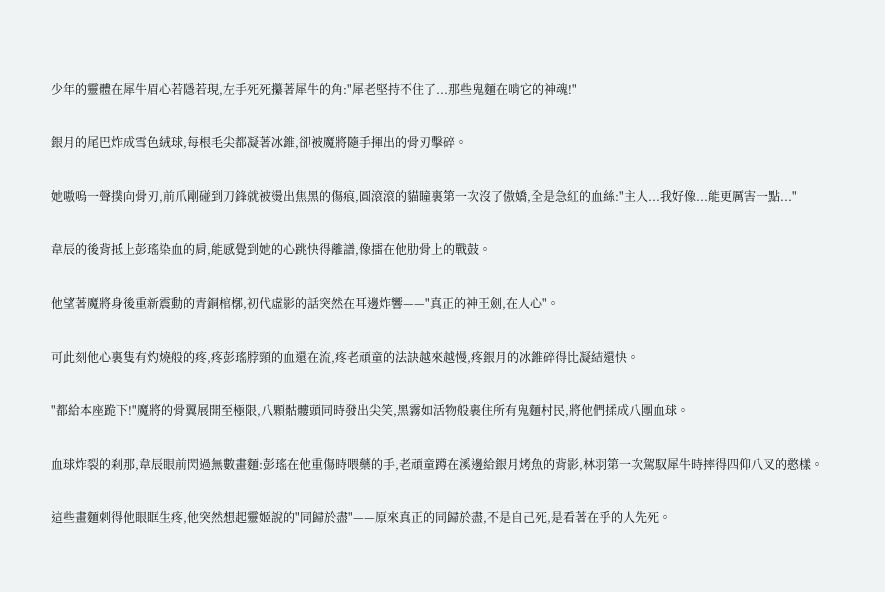少年的靈體在犀牛眉心若隱若現,左手死死攥著犀牛的角:"犀老堅持不住了...那些鬼麵在啃它的神魂!"

銀月的尾巴炸成雪色絨球,每根毛尖都凝著冰錐,卻被魔將隨手揮出的骨刃擊碎。

她嗷嗚一聲撲向骨刃,前爪剛碰到刀鋒就被燙出焦黑的傷痕,圓滾滾的貓瞳裏第一次沒了傲嬌,全是急紅的血絲:"主人...我好像...能更厲害一點..."

韋辰的後背抵上彭瑤染血的肩,能感覺到她的心跳快得離譜,像擂在他肋骨上的戰鼓。

他望著魔將身後重新震動的青銅棺槨,初代虛影的話突然在耳邊炸響——"真正的神王劍,在人心"。

可此刻他心裏隻有灼燒般的疼,疼彭瑤脖頸的血還在流,疼老頑童的法訣越來越慢,疼銀月的冰錐碎得比凝結還快。

"都給本座跪下!"魔將的骨翼展開至極限,八顆骷髏頭同時發出尖笑,黑霧如活物般裹住所有鬼麵村民,將他們揉成八團血球。

血球炸裂的刹那,韋辰眼前閃過無數畫麵:彭瑤在他重傷時喂藥的手,老頑童蹲在溪邊給銀月烤魚的背影,林羽第一次駕馭犀牛時摔得四仰八叉的憨樣。

這些畫麵刺得他眼眶生疼,他突然想起靈姬說的"同歸於盡"——原來真正的同歸於盡,不是自己死,是看著在乎的人先死。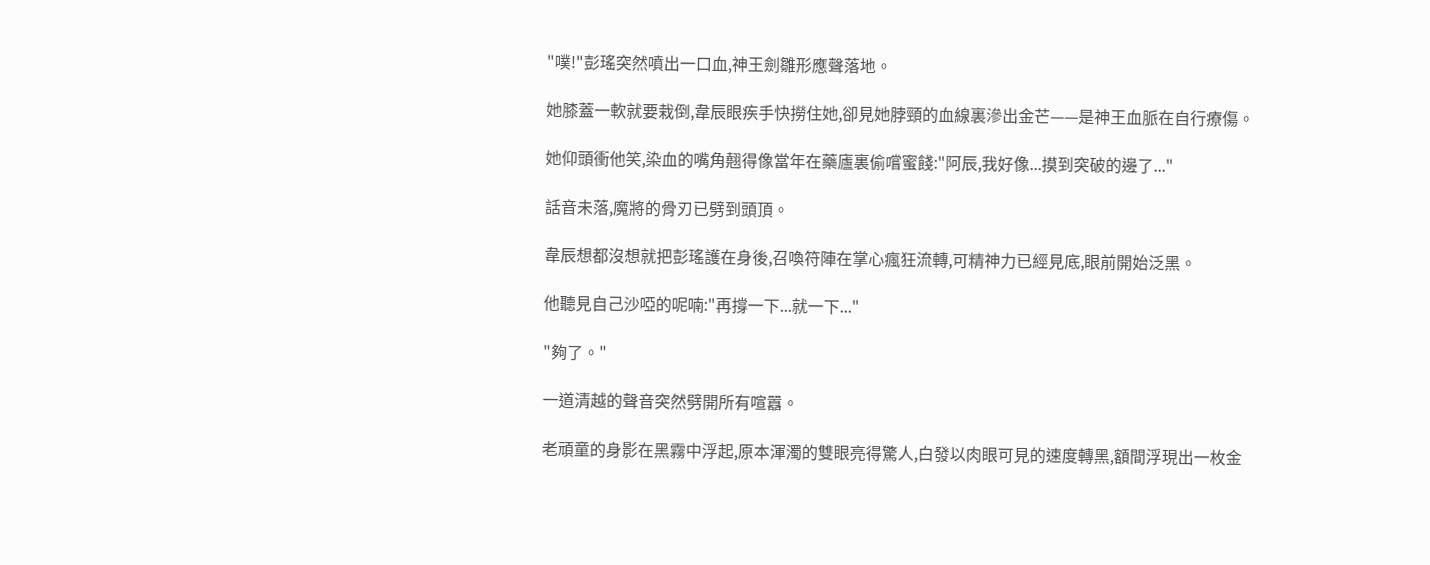"噗!"彭瑤突然噴出一口血,神王劍雛形應聲落地。

她膝蓋一軟就要栽倒,韋辰眼疾手快撈住她,卻見她脖頸的血線裏滲出金芒——是神王血脈在自行療傷。

她仰頭衝他笑,染血的嘴角翹得像當年在藥廬裏偷嚐蜜餞:"阿辰,我好像...摸到突破的邊了..."

話音未落,魔將的骨刃已劈到頭頂。

韋辰想都沒想就把彭瑤護在身後,召喚符陣在掌心瘋狂流轉,可精神力已經見底,眼前開始泛黑。

他聽見自己沙啞的呢喃:"再撐一下...就一下..."

"夠了。"

一道清越的聲音突然劈開所有喧囂。

老頑童的身影在黑霧中浮起,原本渾濁的雙眼亮得驚人,白發以肉眼可見的速度轉黑,額間浮現出一枚金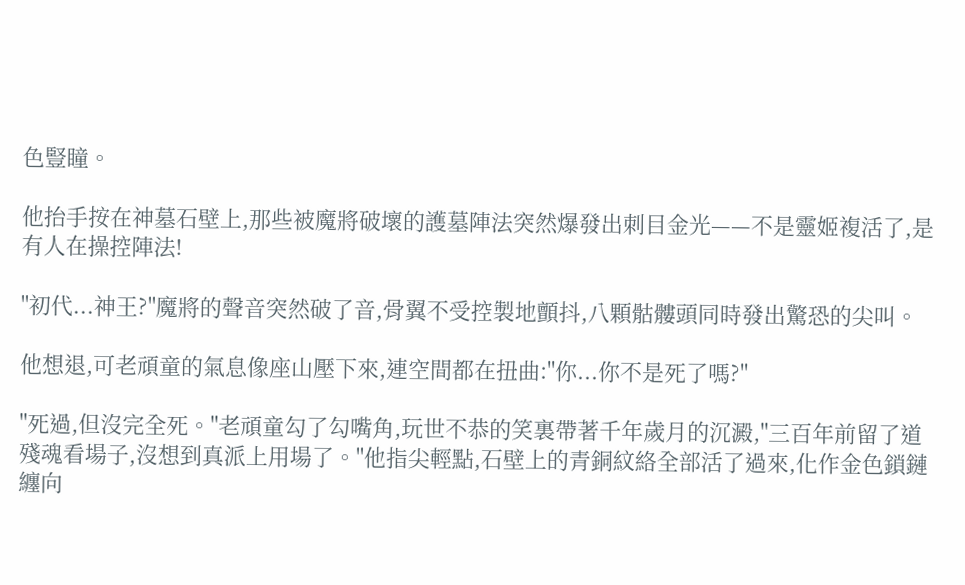色豎瞳。

他抬手按在神墓石壁上,那些被魔將破壞的護墓陣法突然爆發出刺目金光——不是靈姬複活了,是有人在操控陣法!

"初代...神王?"魔將的聲音突然破了音,骨翼不受控製地顫抖,八顆骷髏頭同時發出驚恐的尖叫。

他想退,可老頑童的氣息像座山壓下來,連空間都在扭曲:"你...你不是死了嗎?"

"死過,但沒完全死。"老頑童勾了勾嘴角,玩世不恭的笑裏帶著千年歲月的沉澱,"三百年前留了道殘魂看場子,沒想到真派上用場了。"他指尖輕點,石壁上的青銅紋絡全部活了過來,化作金色鎖鏈纏向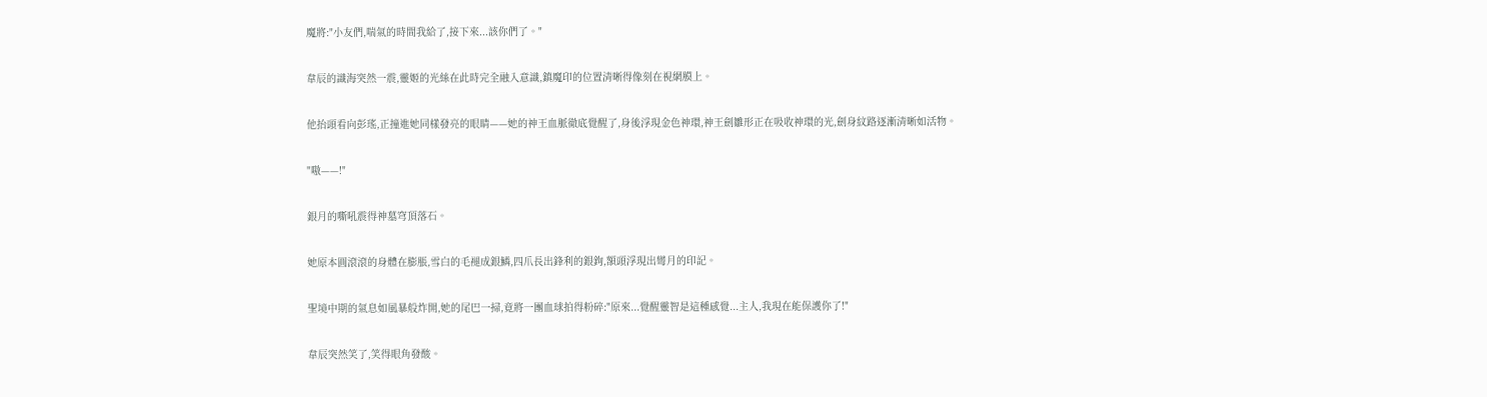魔將:"小友們,喘氣的時間我給了,接下來...該你們了。"

韋辰的識海突然一震,靈姬的光絲在此時完全融入意識,鎮魔印的位置清晰得像刻在視網膜上。

他抬頭看向彭瑤,正撞進她同樣發亮的眼睛——她的神王血脈徹底覺醒了,身後浮現金色神環,神王劍雛形正在吸收神環的光,劍身紋路逐漸清晰如活物。

"嗷——!"

銀月的嘶吼震得神墓穹頂落石。

她原本圓滾滾的身體在膨脹,雪白的毛褪成銀鱗,四爪長出鋒利的銀鉤,額頭浮現出彎月的印記。

聖境中期的氣息如風暴般炸開,她的尾巴一掃,竟將一團血球拍得粉碎:"原來...覺醒靈智是這種感覺...主人,我現在能保護你了!"

韋辰突然笑了,笑得眼角發酸。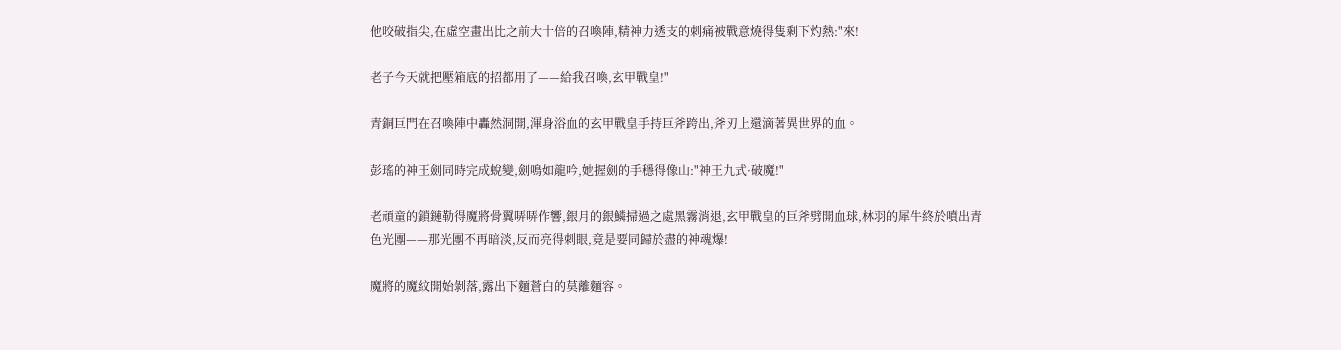他咬破指尖,在虛空畫出比之前大十倍的召喚陣,精神力透支的刺痛被戰意燒得隻剩下灼熱:"來!

老子今天就把壓箱底的招都用了——給我召喚,玄甲戰皇!"

青銅巨門在召喚陣中轟然洞開,渾身浴血的玄甲戰皇手持巨斧跨出,斧刃上還滴著異世界的血。

彭瑤的神王劍同時完成蛻變,劍鳴如龍吟,她握劍的手穩得像山:"神王九式·破魔!"

老頑童的鎖鏈勒得魔將骨翼哢哢作響,銀月的銀鱗掃過之處黑霧消退,玄甲戰皇的巨斧劈開血球,林羽的犀牛終於噴出青色光團——那光團不再暗淡,反而亮得刺眼,竟是要同歸於盡的神魂爆!

魔將的魔紋開始剝落,露出下麵蒼白的莫離麵容。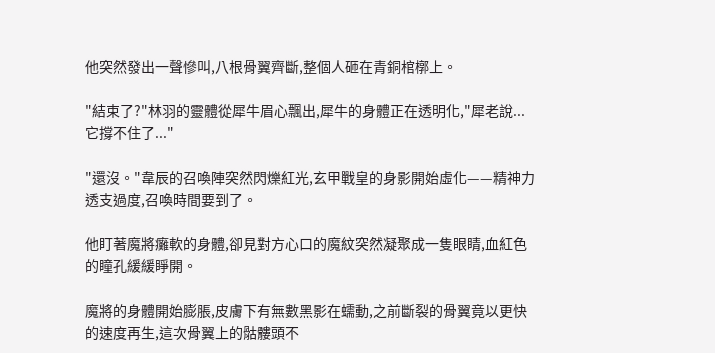他突然發出一聲慘叫,八根骨翼齊斷,整個人砸在青銅棺槨上。

"結束了?"林羽的靈體從犀牛眉心飄出,犀牛的身體正在透明化,"犀老說...它撐不住了..."

"還沒。"韋辰的召喚陣突然閃爍紅光,玄甲戰皇的身影開始虛化——精神力透支過度,召喚時間要到了。

他盯著魔將癱軟的身體,卻見對方心口的魔紋突然凝聚成一隻眼睛,血紅色的瞳孔緩緩睜開。

魔將的身體開始膨脹,皮膚下有無數黑影在蠕動,之前斷裂的骨翼竟以更快的速度再生,這次骨翼上的骷髏頭不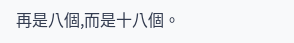再是八個,而是十八個。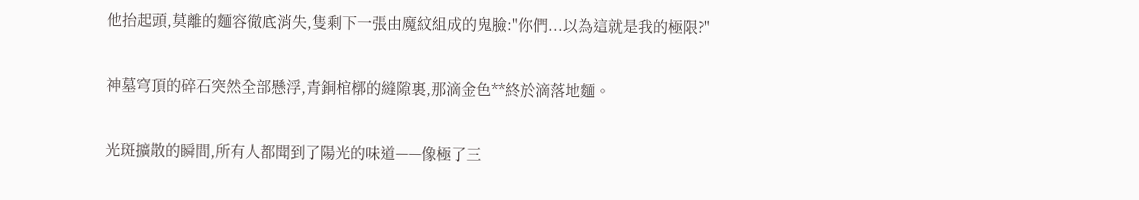他抬起頭,莫離的麵容徹底消失,隻剩下一張由魔紋組成的鬼臉:"你們...以為這就是我的極限?"

神墓穹頂的碎石突然全部懸浮,青銅棺槨的縫隙裏,那滴金色**終於滴落地麵。

光斑擴散的瞬間,所有人都聞到了陽光的味道——像極了三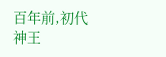百年前,初代神王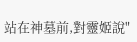站在神墓前,對靈姬說"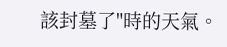該封墓了"時的天氣。